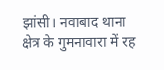झांसी। नवाबाद थाना क्षेत्र के गुमनावारा में रह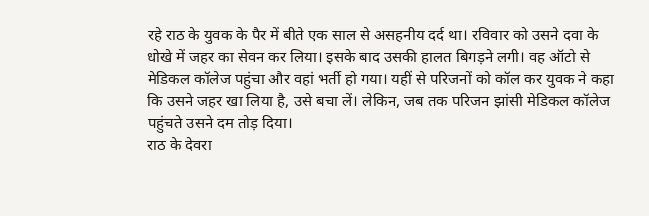रहे राठ के युवक के पैर में बीते एक साल से असहनीय दर्द था। रविवार को उसने दवा के धोखे में जहर का सेवन कर लिया। इसके बाद उसकी हालत बिगड़ने लगी। वह ऑटो से मेडिकल कॉलेज पहुंचा और वहां भर्ती हो गया। यहीं से परिजनों को कॉल कर युवक ने कहा कि उसने जहर खा लिया है, उसे बचा लें। लेकिन, जब तक परिजन झांसी मेडिकल कॉलेज पहुंचते उसने दम तोड़ दिया।
राठ के देवरा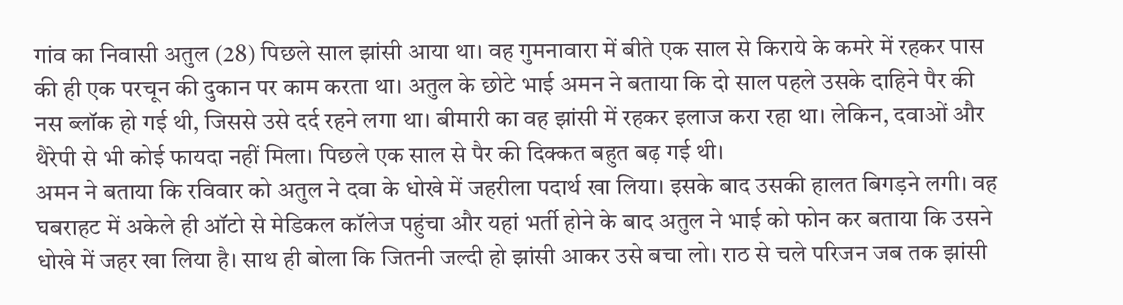गांव का निवासी अतुल (28) पिछले साल झांसी आया था। वह गुमनावारा में बीते एक साल से किराये के कमरे में रहकर पास की ही एक परचून की दुकान पर काम करता था। अतुल के छोटे भाई अमन ने बताया कि दो साल पहले उसके दाहिने पैर की नस ब्लॉक हो गई थी, जिससे उसे दर्द रहने लगा था। बीमारी का वह झांसी में रहकर इलाज करा रहा था। लेकिन, दवाओं और थैरेपी से भी कोई फायदा नहीं मिला। पिछले एक साल से पैर की दिक्कत बहुत बढ़ गई थी।
अमन ने बताया कि रविवार को अतुल ने दवा के धोखे में जहरीला पदार्थ खा लिया। इसके बाद उसकी हालत बिगड़ने लगी। वह घबराहट में अकेले ही ऑटो से मेडिकल कॉलेज पहुंचा और यहां भर्ती होने के बाद अतुल ने भाई को फोन कर बताया कि उसने धोखे में जहर खा लिया है। साथ ही बोला कि जितनी जल्दी हो झांसी आकर उसे बचा लो। राठ से चले परिजन जब तक झांसी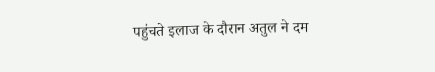पहुंचते इलाज के दौरान अतुल ने दम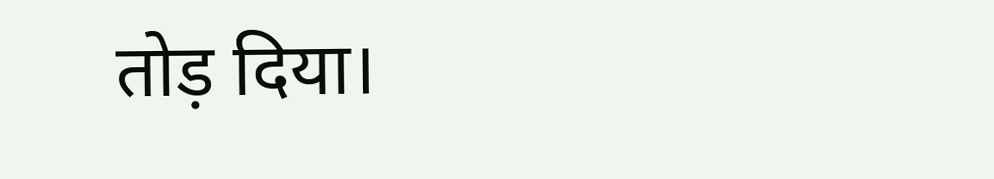तोड़ दिया।